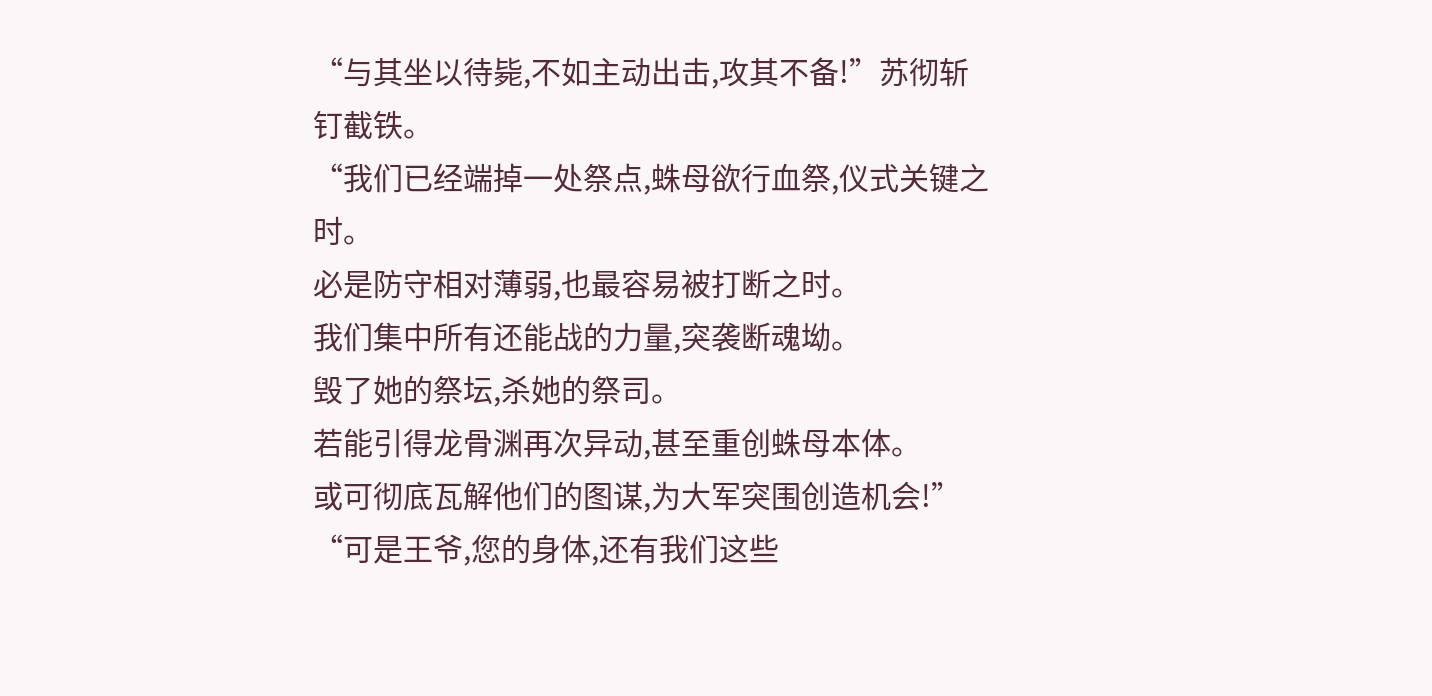“与其坐以待毙,不如主动出击,攻其不备!”苏彻斩钉截铁。
“我们已经端掉一处祭点,蛛母欲行血祭,仪式关键之时。
必是防守相对薄弱,也最容易被打断之时。
我们集中所有还能战的力量,突袭断魂坳。
毁了她的祭坛,杀她的祭司。
若能引得龙骨渊再次异动,甚至重创蛛母本体。
或可彻底瓦解他们的图谋,为大军突围创造机会!”
“可是王爷,您的身体,还有我们这些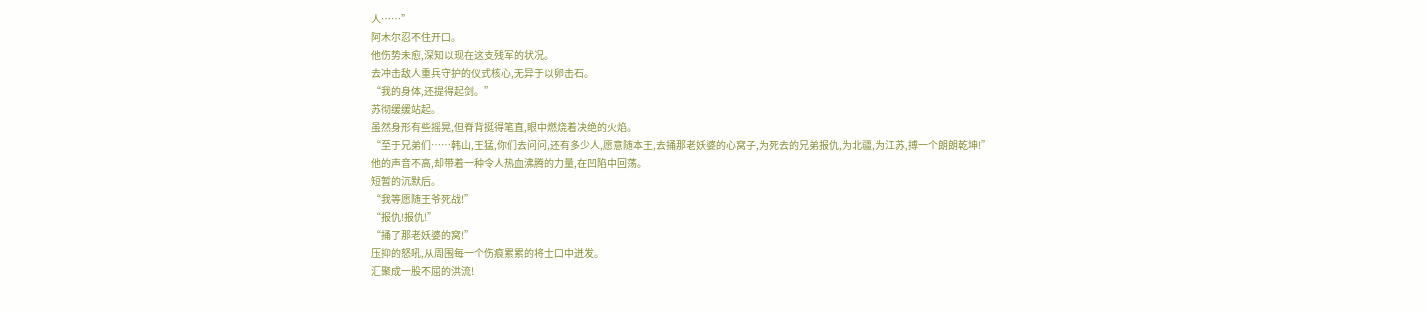人……”
阿木尔忍不住开口。
他伤势未愈,深知以现在这支残军的状况。
去冲击敌人重兵守护的仪式核心,无异于以卵击石。
“我的身体,还提得起剑。”
苏彻缓缓站起。
虽然身形有些摇晃,但脊背挺得笔直,眼中燃烧着决绝的火焰。
“至于兄弟们……韩山,王猛,你们去问问,还有多少人,愿意随本王,去捅那老妖婆的心窝子,为死去的兄弟报仇,为北疆,为江苏,搏一个朗朗乾坤!”
他的声音不高,却带着一种令人热血沸腾的力量,在凹陷中回荡。
短暂的沉默后。
“我等愿随王爷死战!”
“报仇!报仇!”
“捅了那老妖婆的窝!”
压抑的怒吼,从周围每一个伤痕累累的将士口中迸发。
汇聚成一股不屈的洪流!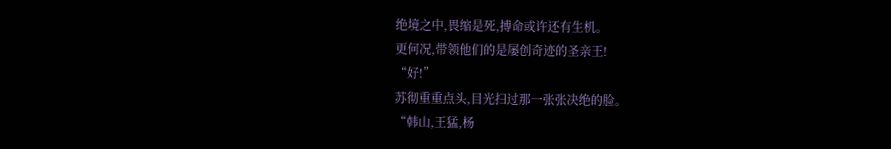绝境之中,畏缩是死,搏命或许还有生机。
更何况,带领他们的是屡创奇迹的圣亲王!
“好!”
苏彻重重点头,目光扫过那一张张决绝的脸。
“韩山,王猛,杨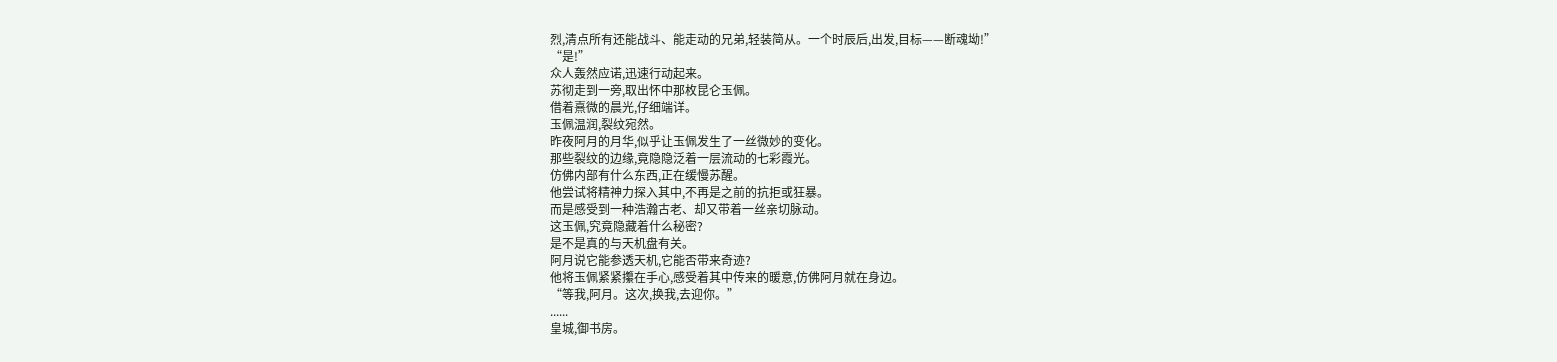烈,清点所有还能战斗、能走动的兄弟,轻装简从。一个时辰后,出发,目标——断魂坳!”
“是!”
众人轰然应诺,迅速行动起来。
苏彻走到一旁,取出怀中那枚昆仑玉佩。
借着熹微的晨光,仔细端详。
玉佩温润,裂纹宛然。
昨夜阿月的月华,似乎让玉佩发生了一丝微妙的变化。
那些裂纹的边缘,竟隐隐泛着一层流动的七彩霞光。
仿佛内部有什么东西,正在缓慢苏醒。
他尝试将精神力探入其中,不再是之前的抗拒或狂暴。
而是感受到一种浩瀚古老、却又带着一丝亲切脉动。
这玉佩,究竟隐藏着什么秘密?
是不是真的与天机盘有关。
阿月说它能参透天机,它能否带来奇迹?
他将玉佩紧紧攥在手心,感受着其中传来的暖意,仿佛阿月就在身边。
“等我,阿月。这次,换我,去迎你。”
......
皇城,御书房。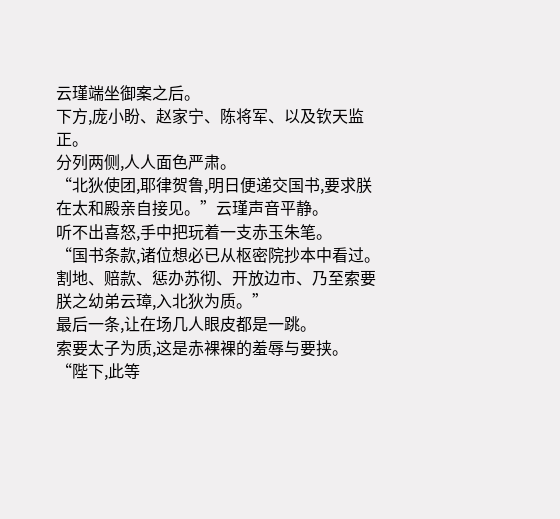云瑾端坐御案之后。
下方,庞小盼、赵家宁、陈将军、以及钦天监正。
分列两侧,人人面色严肃。
“北狄使团,耶律贺鲁,明日便递交国书,要求朕在太和殿亲自接见。”云瑾声音平静。
听不出喜怒,手中把玩着一支赤玉朱笔。
“国书条款,诸位想必已从枢密院抄本中看过。割地、赔款、惩办苏彻、开放边市、乃至索要朕之幼弟云璋,入北狄为质。”
最后一条,让在场几人眼皮都是一跳。
索要太子为质,这是赤裸裸的羞辱与要挟。
“陛下,此等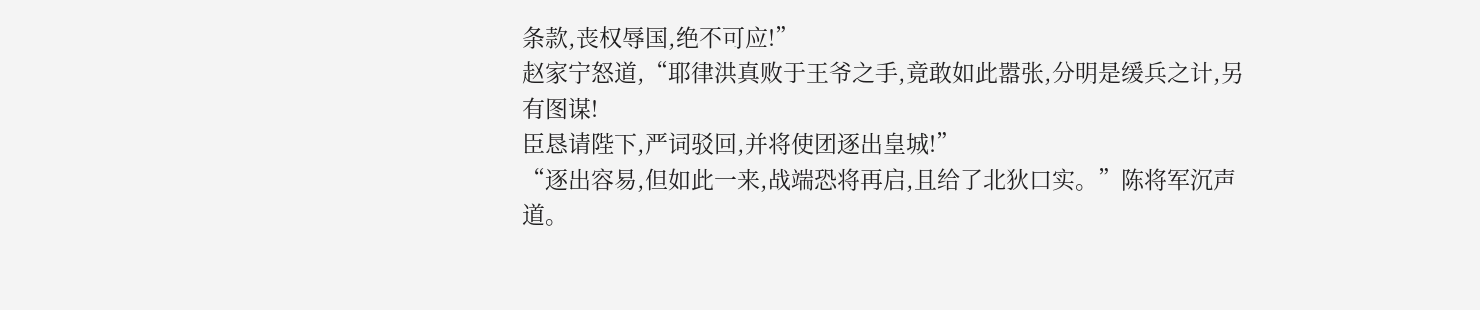条款,丧权辱国,绝不可应!”
赵家宁怒道,“耶律洪真败于王爷之手,竟敢如此嚣张,分明是缓兵之计,另有图谋!
臣恳请陛下,严词驳回,并将使团逐出皇城!”
“逐出容易,但如此一来,战端恐将再启,且给了北狄口实。”陈将军沉声道。